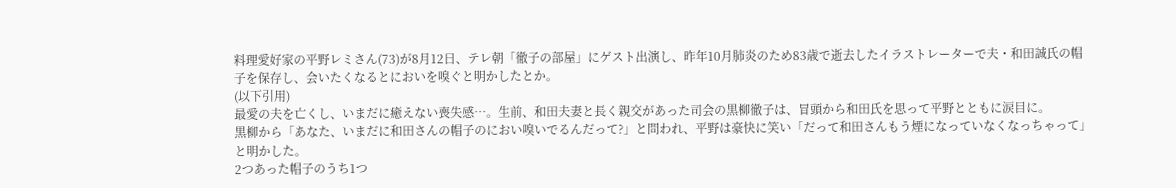料理愛好家の平野レミさん(73)が8月12日、テレ朝「徹子の部屋」にゲスト出演し、昨年10月肺炎のため83歳で逝去したイラストレーターで夫・和田誠氏の帽子を保存し、会いたくなるとにおいを嗅ぐと明かしたとか。
(以下引用)
最愛の夫を亡くし、いまだに癒えない喪失感…。生前、和田夫妻と長く親交があった司会の黒柳徹子は、冒頭から和田氏を思って平野とともに涙目に。
黒柳から「あなた、いまだに和田さんの帽子のにおい嗅いでるんだって?」と問われ、平野は豪快に笑い「だって和田さんもう煙になっていなくなっちゃって」と明かした。
2つあった帽子のうち1つ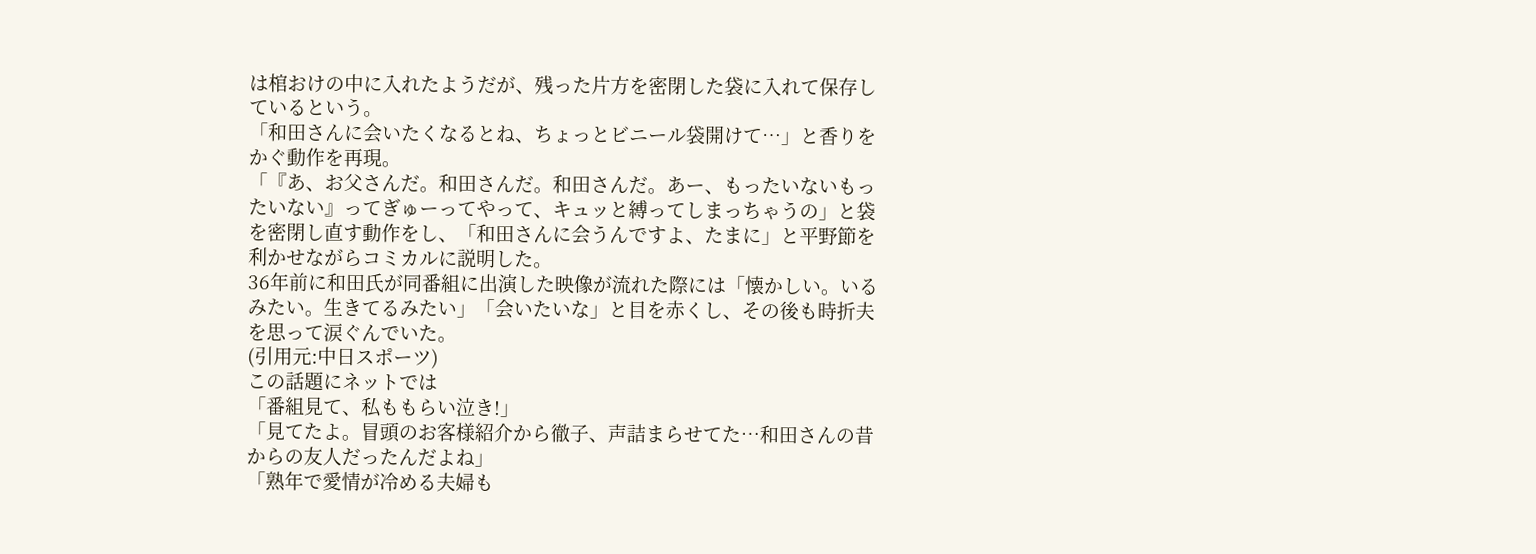は棺おけの中に入れたようだが、残った片方を密閉した袋に入れて保存しているという。
「和田さんに会いたくなるとね、ちょっとビニール袋開けて…」と香りをかぐ動作を再現。
「『あ、お父さんだ。和田さんだ。和田さんだ。あー、もったいないもったいない』ってぎゅーってやって、キュッと縛ってしまっちゃうの」と袋を密閉し直す動作をし、「和田さんに会うんですよ、たまに」と平野節を利かせながらコミカルに説明した。
36年前に和田氏が同番組に出演した映像が流れた際には「懐かしい。いるみたい。生きてるみたい」「会いたいな」と目を赤くし、その後も時折夫を思って涙ぐんでいた。
(引用元:中日スポーツ)
この話題にネットでは
「番組見て、私ももらい泣き!」
「見てたよ。冒頭のお客様紹介から徹子、声詰まらせてた…和田さんの昔からの友人だったんだよね」
「熟年で愛情が冷める夫婦も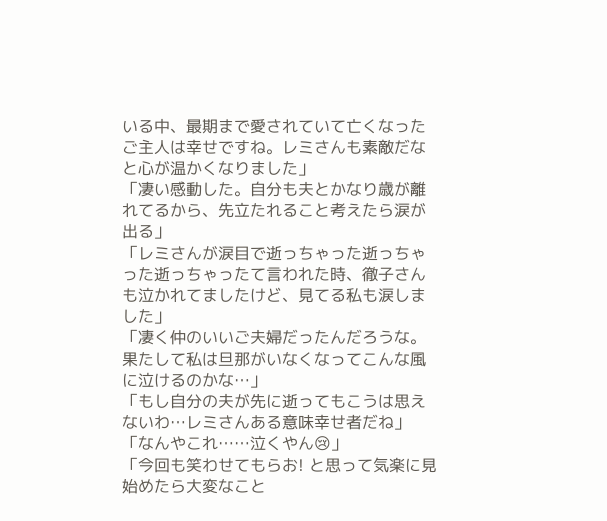いる中、最期まで愛されていて亡くなったご主人は幸せですね。レミさんも素敵だなと心が温かくなりました」
「凄い感動した。自分も夫とかなり歳が離れてるから、先立たれること考えたら涙が出る」
「レミさんが涙目で逝っちゃった逝っちゃった逝っちゃったて言われた時、徹子さんも泣かれてましたけど、見てる私も涙しました」
「凄く仲のいいご夫婦だったんだろうな。果たして私は旦那がいなくなってこんな風に泣けるのかな…」
「もし自分の夫が先に逝ってもこうは思えないわ…レミさんある意味幸せ者だね」
「なんやこれ……泣くやん😢」
「今回も笑わせてもらお! と思って気楽に見始めたら大変なこと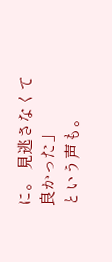に。 見逃さなくて良かった」
という声も。